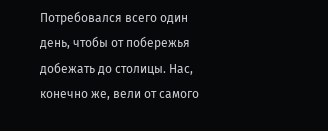Потребовался всего один день, чтобы от побережья добежать до столицы. Нас, конечно же, вели от самого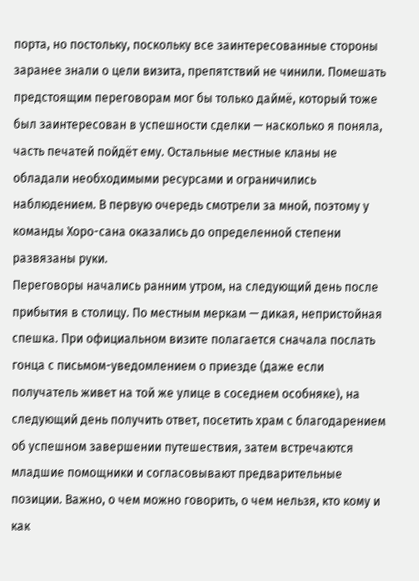порта, но постольку, поскольку все заинтересованные стороны заранее знали о цели визита, препятствий не чинили. Помешать предстоящим переговорам мог бы только даймё, который тоже был заинтересован в успешности сделки — насколько я поняла, часть печатей пойдёт ему. Остальные местные кланы не обладали необходимыми ресурсами и ограничились наблюдением. В первую очередь смотрели за мной, поэтому у команды Хоро-сана оказались до определенной степени развязаны руки.
Переговоры начались ранним утром, на следующий день после прибытия в столицу. По местным меркам — дикая, непристойная спешка. При официальном визите полагается сначала послать гонца с письмом-уведомлением о приезде (даже если получатель живет на той же улице в соседнем особняке), на следующий день получить ответ, посетить храм с благодарением об успешном завершении путешествия, затем встречаются младшие помощники и согласовывают предварительные позиции. Важно, о чем можно говорить, о чем нельзя, кто кому и как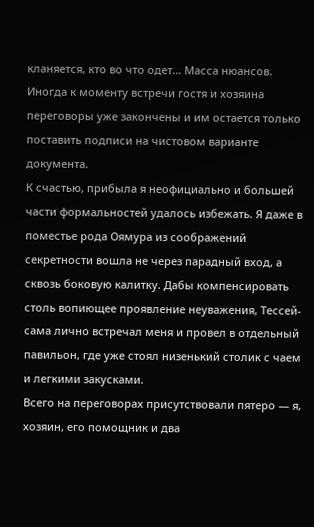кланяется, кто во что одет… Масса нюансов. Иногда к моменту встречи гостя и хозяина переговоры уже закончены и им остается только поставить подписи на чистовом варианте документа.
К счастью, прибыла я неофициально и большей части формальностей удалось избежать. Я даже в поместье рода Оямура из соображений секретности вошла не через парадный вход, а сквозь боковую калитку. Дабы компенсировать столь вопиющее проявление неуважения, Тессей-сама лично встречал меня и провел в отдельный павильон, где уже стоял низенький столик с чаем и легкими закусками.
Всего на переговорах присутствовали пятеро — я, хозяин, его помощник и два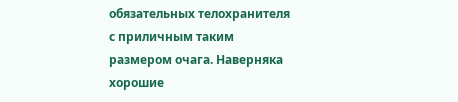обязательных телохранителя с приличным таким размером очага. Наверняка хорошие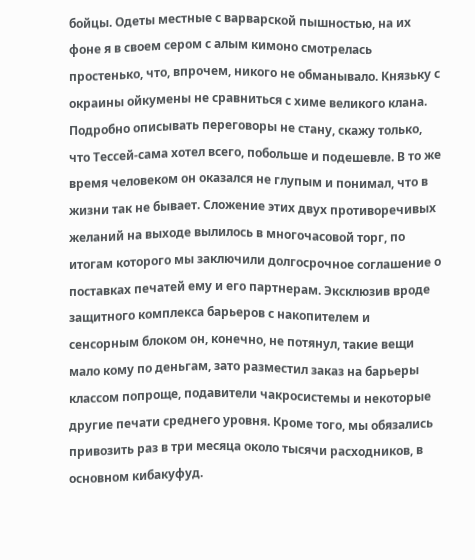бойцы. Одеты местные с варварской пышностью, на их фоне я в своем сером с алым кимоно смотрелась простенько, что, впрочем, никого не обманывало. Князьку с окраины ойкумены не сравниться с химе великого клана.
Подробно описывать переговоры не стану, скажу только, что Тессей-сама хотел всего, побольше и подешевле. В то же время человеком он оказался не глупым и понимал, что в жизни так не бывает. Сложение этих двух противоречивых желаний на выходе вылилось в многочасовой торг, по итогам которого мы заключили долгосрочное соглашение о поставках печатей ему и его партнерам. Эксклюзив вроде защитного комплекса барьеров с накопителем и сенсорным блоком он, конечно, не потянул, такие вещи мало кому по деньгам, зато разместил заказ на барьеры классом попроще, подавители чакросистемы и некоторые другие печати среднего уровня. Кроме того, мы обязались привозить раз в три месяца около тысячи расходников, в основном кибакуфуд.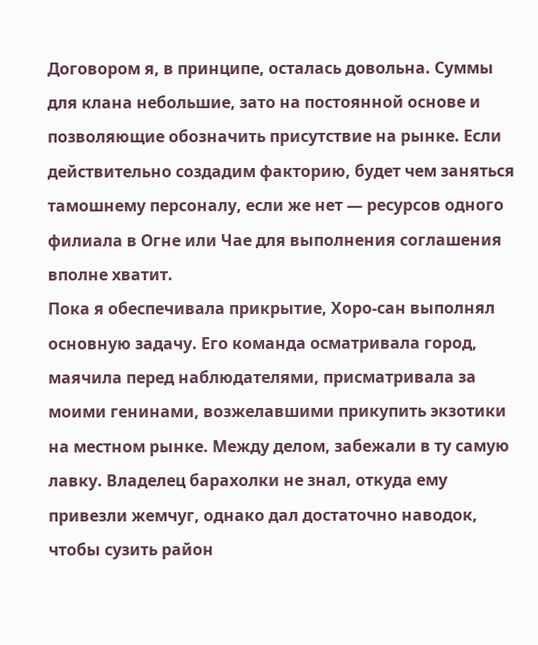Договором я, в принципе, осталась довольна. Суммы для клана небольшие, зато на постоянной основе и позволяющие обозначить присутствие на рынке. Если действительно создадим факторию, будет чем заняться тамошнему персоналу, если же нет — ресурсов одного филиала в Огне или Чае для выполнения соглашения вполне хватит.
Пока я обеспечивала прикрытие, Хоро-сан выполнял основную задачу. Его команда осматривала город, маячила перед наблюдателями, присматривала за моими генинами, возжелавшими прикупить экзотики на местном рынке. Между делом, забежали в ту самую лавку. Владелец барахолки не знал, откуда ему привезли жемчуг, однако дал достаточно наводок, чтобы сузить район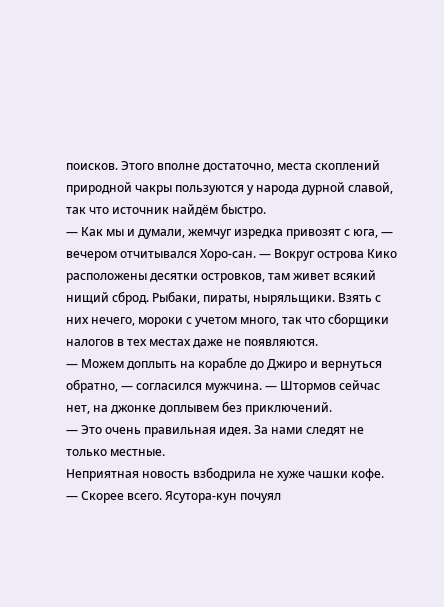поисков. Этого вполне достаточно, места скоплений природной чакры пользуются у народа дурной славой, так что источник найдём быстро.
— Как мы и думали, жемчуг изредка привозят с юга, — вечером отчитывался Хоро-сан. — Вокруг острова Кико расположены десятки островков, там живет всякий нищий сброд. Рыбаки, пираты, ныряльщики. Взять с них нечего, мороки с учетом много, так что сборщики налогов в тех местах даже не появляются.
— Можем доплыть на корабле до Джиро и вернуться обратно, — согласился мужчина. — Штормов сейчас нет, на джонке доплывем без приключений.
— Это очень правильная идея. За нами следят не только местные.
Неприятная новость взбодрила не хуже чашки кофе.
— Скорее всего. Ясутора-кун почуял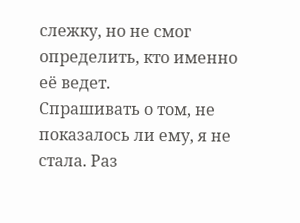слежку, но не смог определить, кто именно её ведет.
Спрашивать о том, не показалось ли ему, я не стала. Раз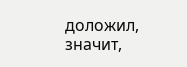доложил, значит,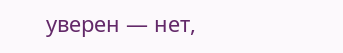уверен — нет,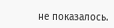не показалось.